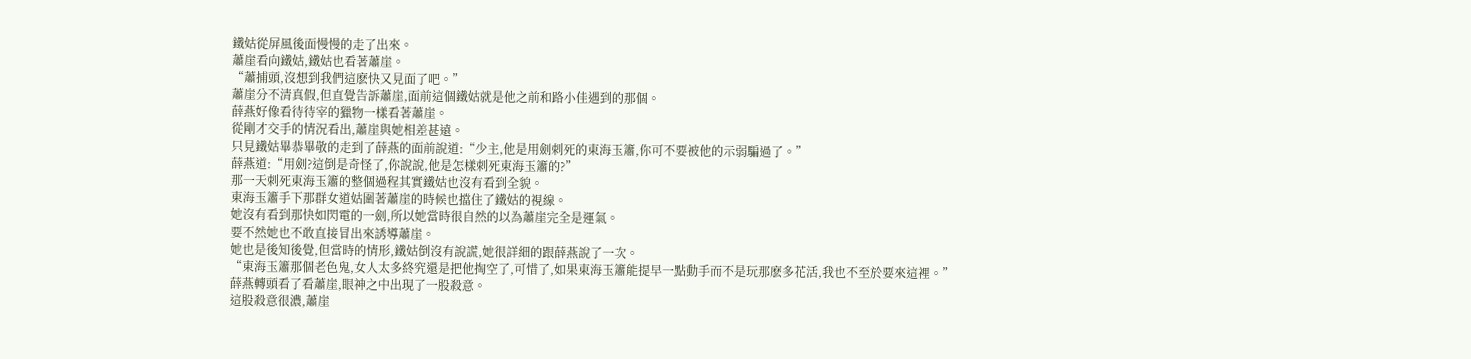鐵姑從屏風後面慢慢的走了出來。
蕭崖看向鐵姑,鐵姑也看著蕭崖。
“蕭捕頭,沒想到我們這麽快又見面了吧。”
蕭崖分不清真假,但直覺告訴蕭崖,面前這個鐵姑就是他之前和路小佳遇到的那個。
薛燕好像看待待宰的獵物一樣看著蕭崖。
從剛才交手的情況看出,蕭崖與她相差甚遠。
只見鐵姑畢恭畢敬的走到了薛燕的面前說道:“少主,他是用劍刺死的東海玉簫,你可不要被他的示弱騙過了。”
薛燕道:“用劍?這倒是奇怪了,你說說,他是怎樣刺死東海玉簫的?”
那一天刺死東海玉簫的整個過程其實鐵姑也沒有看到全貌。
東海玉簫手下那群女道姑圍著蕭崖的時候也擋住了鐵姑的視線。
她沒有看到那快如閃電的一劍,所以她當時很自然的以為蕭崖完全是運氣。
要不然她也不敢直接冒出來誘導蕭崖。
她也是後知後覺,但當時的情形,鐵姑倒沒有說謊,她很詳細的跟薛燕說了一次。
“東海玉簫那個老色鬼,女人太多終究還是把他掏空了,可惜了,如果東海玉簫能提早一點動手而不是玩那麽多花活,我也不至於要來這裡。”
薛燕轉頭看了看蕭崖,眼神之中出現了一股殺意。
這股殺意很濃,蕭崖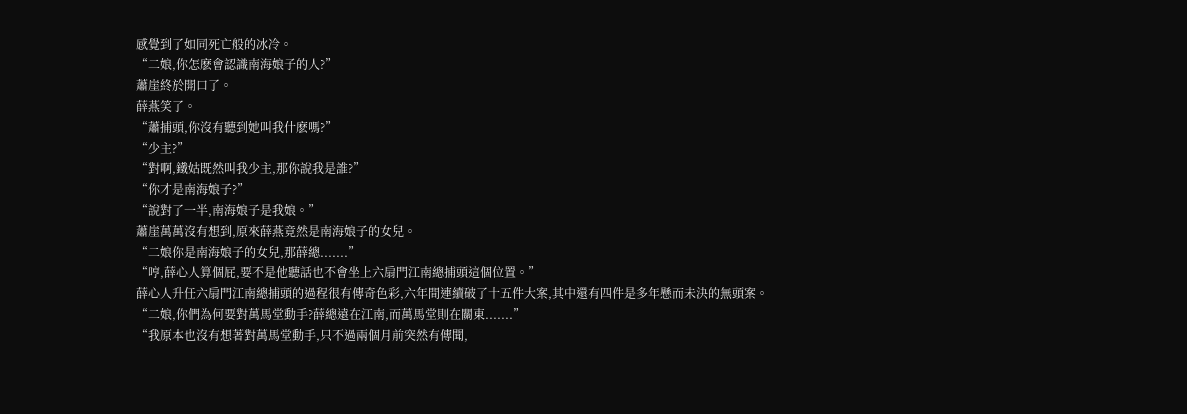感覺到了如同死亡般的冰冷。
“二娘,你怎麽會認識南海娘子的人?”
蕭崖終於開口了。
薛燕笑了。
“蕭捕頭,你沒有聽到她叫我什麽嗎?”
“少主?”
“對啊,鐵姑既然叫我少主,那你說我是誰?”
“你才是南海娘子?”
“說對了一半,南海娘子是我娘。”
蕭崖萬萬沒有想到,原來薛燕竟然是南海娘子的女兒。
“二娘你是南海娘子的女兒,那薛總.......”
“哼,薛心人算個屁,要不是他聽話也不會坐上六扇門江南總捕頭這個位置。”
薛心人升任六扇門江南總捕頭的過程很有傳奇色彩,六年間連續破了十五件大案,其中還有四件是多年懸而未決的無頭案。
“二娘,你們為何要對萬馬堂動手?薛總遠在江南,而萬馬堂則在關東.......”
“我原本也沒有想著對萬馬堂動手,只不過兩個月前突然有傳聞,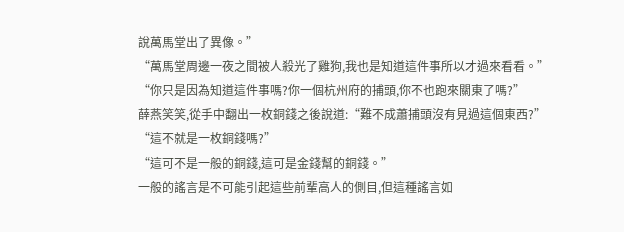說萬馬堂出了異像。”
“萬馬堂周邊一夜之間被人殺光了雞狗,我也是知道這件事所以才過來看看。”
“你只是因為知道這件事嗎?你一個杭州府的捕頭,你不也跑來關東了嗎?”
薛燕笑笑,從手中翻出一枚銅錢之後說道:“難不成蕭捕頭沒有見過這個東西?”
“這不就是一枚銅錢嗎?”
“這可不是一般的銅錢,這可是金錢幫的銅錢。”
一般的謠言是不可能引起這些前輩高人的側目,但這種謠言如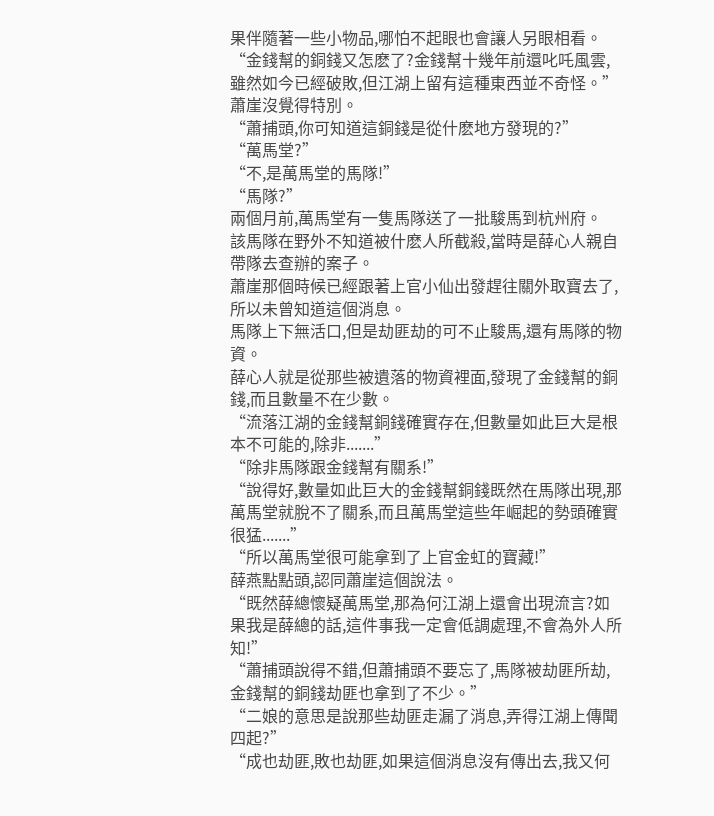果伴隨著一些小物品,哪怕不起眼也會讓人另眼相看。
“金錢幫的銅錢又怎麽了?金錢幫十幾年前還叱吒風雲,雖然如今已經破敗,但江湖上留有這種東西並不奇怪。”
蕭崖沒覺得特別。
“蕭捕頭,你可知道這銅錢是從什麽地方發現的?”
“萬馬堂?”
“不,是萬馬堂的馬隊!”
“馬隊?”
兩個月前,萬馬堂有一隻馬隊送了一批駿馬到杭州府。
該馬隊在野外不知道被什麽人所截殺,當時是薛心人親自帶隊去查辦的案子。
蕭崖那個時候已經跟著上官小仙出發趕往關外取寶去了,所以未曾知道這個消息。
馬隊上下無活口,但是劫匪劫的可不止駿馬,還有馬隊的物資。
薛心人就是從那些被遺落的物資裡面,發現了金錢幫的銅錢,而且數量不在少數。
“流落江湖的金錢幫銅錢確實存在,但數量如此巨大是根本不可能的,除非.......”
“除非馬隊跟金錢幫有關系!”
“說得好,數量如此巨大的金錢幫銅錢既然在馬隊出現,那萬馬堂就脫不了關系,而且萬馬堂這些年崛起的勢頭確實很猛.......”
“所以萬馬堂很可能拿到了上官金虹的寶藏!”
薛燕點點頭,認同蕭崖這個說法。
“既然薛總懷疑萬馬堂,那為何江湖上還會出現流言?如果我是薛總的話,這件事我一定會低調處理,不會為外人所知!”
“蕭捕頭說得不錯,但蕭捕頭不要忘了,馬隊被劫匪所劫,金錢幫的銅錢劫匪也拿到了不少。”
“二娘的意思是說那些劫匪走漏了消息,弄得江湖上傳聞四起?”
“成也劫匪,敗也劫匪,如果這個消息沒有傳出去,我又何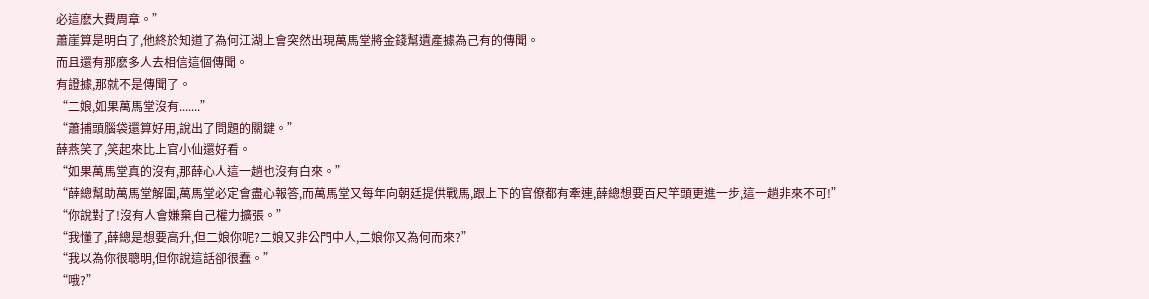必這麽大費周章。”
蕭崖算是明白了,他終於知道了為何江湖上會突然出現萬馬堂將金錢幫遺產據為己有的傳聞。
而且還有那麽多人去相信這個傳聞。
有證據,那就不是傳聞了。
“二娘,如果萬馬堂沒有.......”
“蕭捕頭腦袋還算好用,說出了問題的關鍵。”
薛燕笑了,笑起來比上官小仙還好看。
“如果萬馬堂真的沒有,那薛心人這一趟也沒有白來。”
“薛總幫助萬馬堂解圍,萬馬堂必定會盡心報答,而萬馬堂又每年向朝廷提供戰馬,跟上下的官僚都有牽連,薛總想要百尺竿頭更進一步,這一趟非來不可!”
“你說對了!沒有人會嫌棄自己權力擴張。”
“我懂了,薛總是想要高升,但二娘你呢?二娘又非公門中人,二娘你又為何而來?”
“我以為你很聰明,但你說這話卻很蠢。”
“哦?”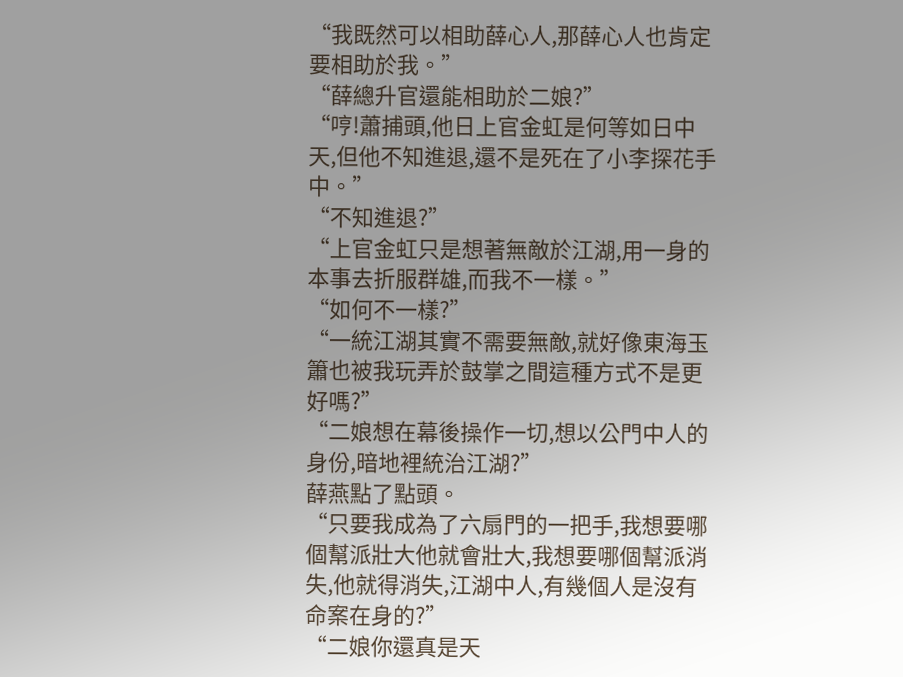“我既然可以相助薛心人,那薛心人也肯定要相助於我。”
“薛總升官還能相助於二娘?”
“哼!蕭捕頭,他日上官金虹是何等如日中天,但他不知進退,還不是死在了小李探花手中。”
“不知進退?”
“上官金虹只是想著無敵於江湖,用一身的本事去折服群雄,而我不一樣。”
“如何不一樣?”
“一統江湖其實不需要無敵,就好像東海玉簫也被我玩弄於鼓掌之間這種方式不是更好嗎?”
“二娘想在幕後操作一切,想以公門中人的身份,暗地裡統治江湖?”
薛燕點了點頭。
“只要我成為了六扇門的一把手,我想要哪個幫派壯大他就會壯大,我想要哪個幫派消失,他就得消失,江湖中人,有幾個人是沒有命案在身的?”
“二娘你還真是天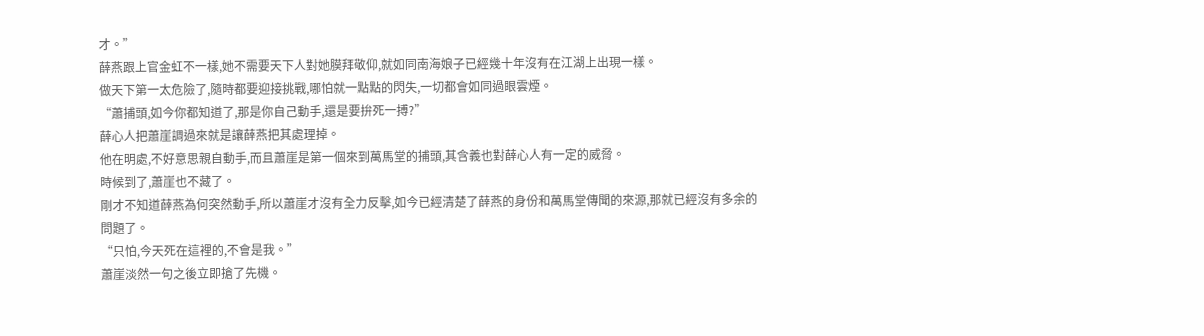才。”
薛燕跟上官金虹不一樣,她不需要天下人對她膜拜敬仰,就如同南海娘子已經幾十年沒有在江湖上出現一樣。
做天下第一太危險了,隨時都要迎接挑戰,哪怕就一點點的閃失,一切都會如同過眼雲煙。
“蕭捕頭,如今你都知道了,那是你自己動手,還是要拚死一搏?”
薛心人把蕭崖調過來就是讓薛燕把其處理掉。
他在明處,不好意思親自動手,而且蕭崖是第一個來到萬馬堂的捕頭,其含義也對薛心人有一定的威脅。
時候到了,蕭崖也不藏了。
剛才不知道薛燕為何突然動手,所以蕭崖才沒有全力反擊,如今已經清楚了薛燕的身份和萬馬堂傳聞的來源,那就已經沒有多余的問題了。
“只怕,今天死在這裡的,不會是我。”
蕭崖淡然一句之後立即搶了先機。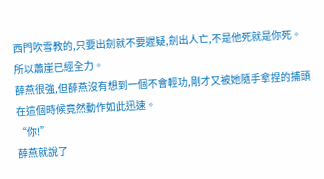西門吹雪教的,只要出劍就不要遲疑,劍出人亡,不是他死就是你死。
所以蕭崖已經全力。
薛燕很強,但薛燕沒有想到一個不會輕功,剛才又被她隨手拿捏的捕頭在這個時候竟然動作如此迅速。
“你!”
薛燕就說了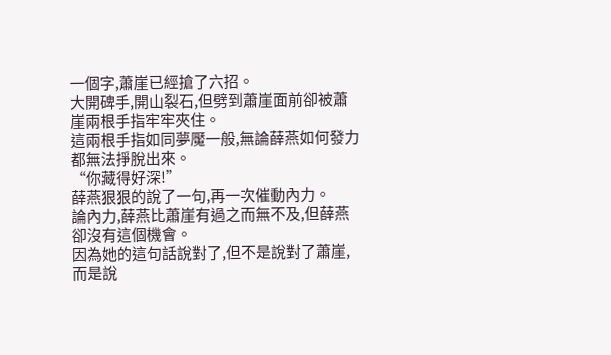一個字,蕭崖已經搶了六招。
大開碑手,開山裂石,但劈到蕭崖面前卻被蕭崖兩根手指牢牢夾住。
這兩根手指如同夢魘一般,無論薛燕如何發力都無法掙脫出來。
“你藏得好深!”
薛燕狠狠的說了一句,再一次催動內力。
論內力,薛燕比蕭崖有過之而無不及,但薛燕卻沒有這個機會。
因為她的這句話說對了,但不是說對了蕭崖,而是說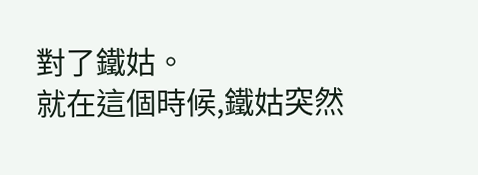對了鐵姑。
就在這個時候,鐵姑突然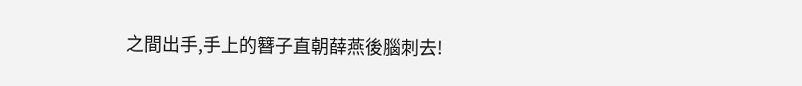之間出手,手上的簪子直朝薛燕後腦刺去!